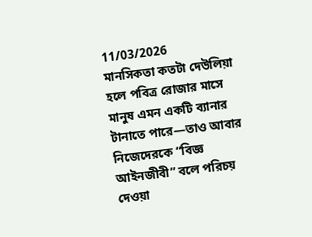11/03/2026
মানসিকতা কতটা দেউলিয়া হলে পবিত্র রোজার মাসে মানুষ এমন একটি ব্যানার টানাতে পারে—তাও আবার নিজেদেরকে “বিজ্ঞ আইনজীবী” বলে পরিচয় দেওয়া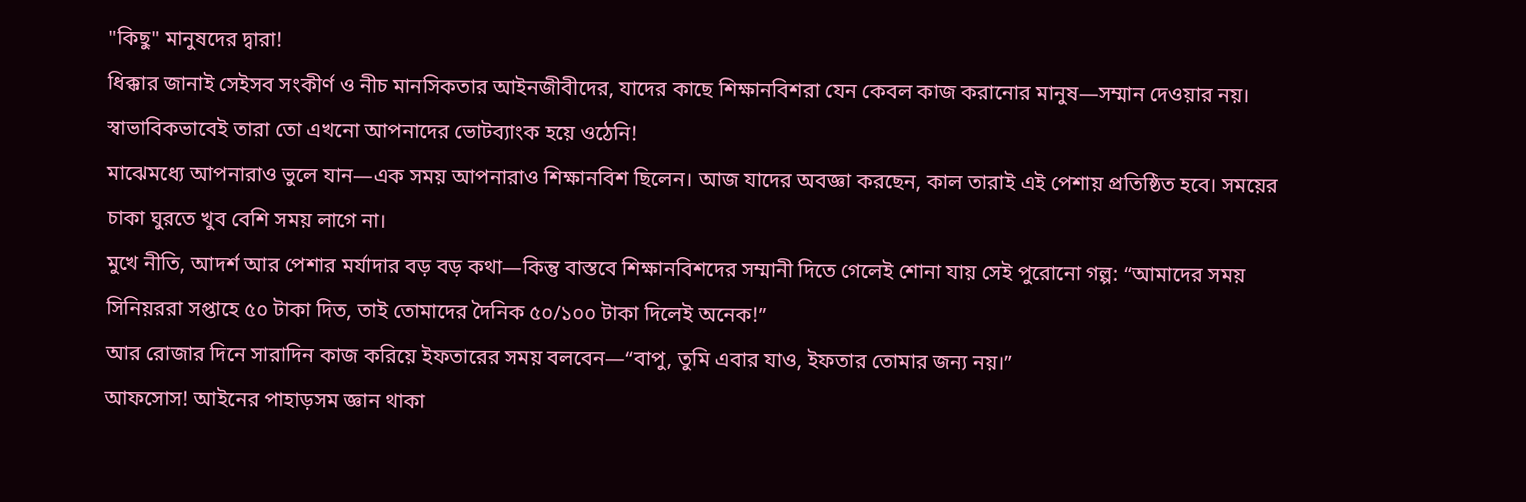"কিছু" মানুষদের দ্বারা!
ধিক্কার জানাই সেইসব সংকীর্ণ ও নীচ মানসিকতার আইনজীবীদের, যাদের কাছে শিক্ষানবিশরা যেন কেবল কাজ করানোর মানুষ—সম্মান দেওয়ার নয়। স্বাভাবিকভাবেই তারা তো এখনো আপনাদের ভোটব্যাংক হয়ে ওঠেনি!
মাঝেমধ্যে আপনারাও ভুলে যান—এক সময় আপনারাও শিক্ষানবিশ ছিলেন। আজ যাদের অবজ্ঞা করছেন, কাল তারাই এই পেশায় প্রতিষ্ঠিত হবে। সময়ের চাকা ঘুরতে খুব বেশি সময় লাগে না।
মুখে নীতি, আদর্শ আর পেশার মর্যাদার বড় বড় কথা—কিন্তু বাস্তবে শিক্ষানবিশদের সম্মানী দিতে গেলেই শোনা যায় সেই পুরোনো গল্প: “আমাদের সময় সিনিয়ররা সপ্তাহে ৫০ টাকা দিত, তাই তোমাদের দৈনিক ৫০/১০০ টাকা দিলেই অনেক!”
আর রোজার দিনে সারাদিন কাজ করিয়ে ইফতারের সময় বলবেন—“বাপু, তুমি এবার যাও, ইফতার তোমার জন্য নয়।”
আফসোস! আইনের পাহাড়সম জ্ঞান থাকা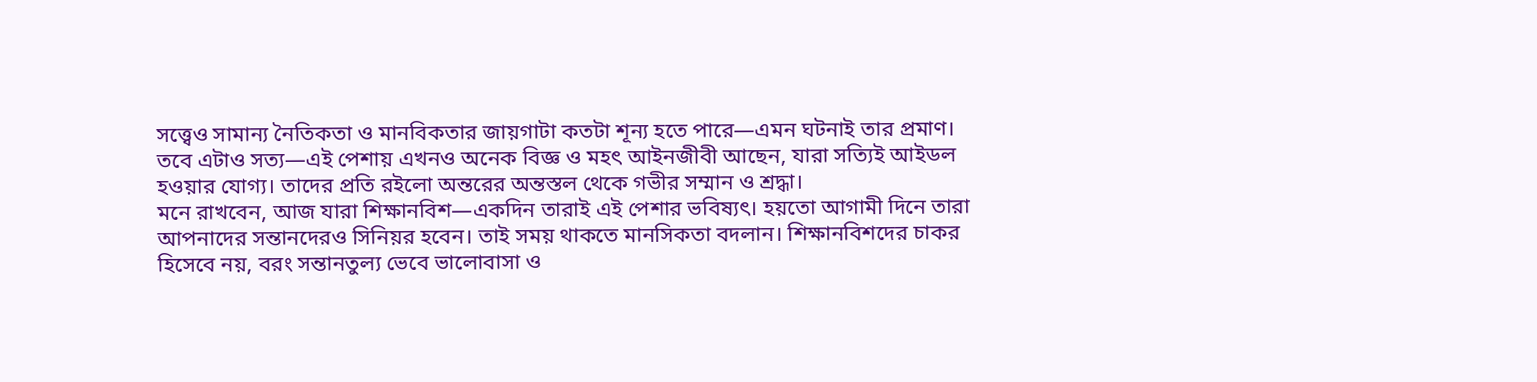সত্ত্বেও সামান্য নৈতিকতা ও মানবিকতার জায়গাটা কতটা শূন্য হতে পারে—এমন ঘটনাই তার প্রমাণ।
তবে এটাও সত্য—এই পেশায় এখনও অনেক বিজ্ঞ ও মহৎ আইনজীবী আছেন, যারা সত্যিই আইডল হওয়ার যোগ্য। তাদের প্রতি রইলো অন্তরের অন্তস্তল থেকে গভীর সম্মান ও শ্রদ্ধা।
মনে রাখবেন, আজ যারা শিক্ষানবিশ—একদিন তারাই এই পেশার ভবিষ্যৎ। হয়তো আগামী দিনে তারা আপনাদের সন্তানদেরও সিনিয়র হবেন। তাই সময় থাকতে মানসিকতা বদলান। শিক্ষানবিশদের চাকর হিসেবে নয়, বরং সন্তানতুল্য ভেবে ভালোবাসা ও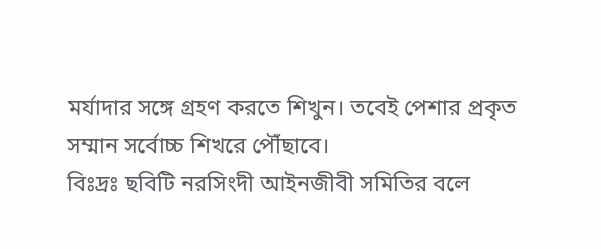মর্যাদার সঙ্গে গ্রহণ করতে শিখুন। তবেই পেশার প্রকৃত সম্মান সর্বোচ্চ শিখরে পৌঁছাবে।
বিঃদ্রঃ ছবিটি নরসিংদী আইনজীবী সমিতির বলে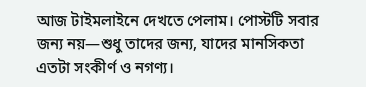আজ টাইমলাইনে দেখতে পেলাম। পোস্টটি সবার জন্য নয়—শুধু তাদের জন্য, যাদের মানসিকতা এতটা সংকীর্ণ ও নগণ্য।